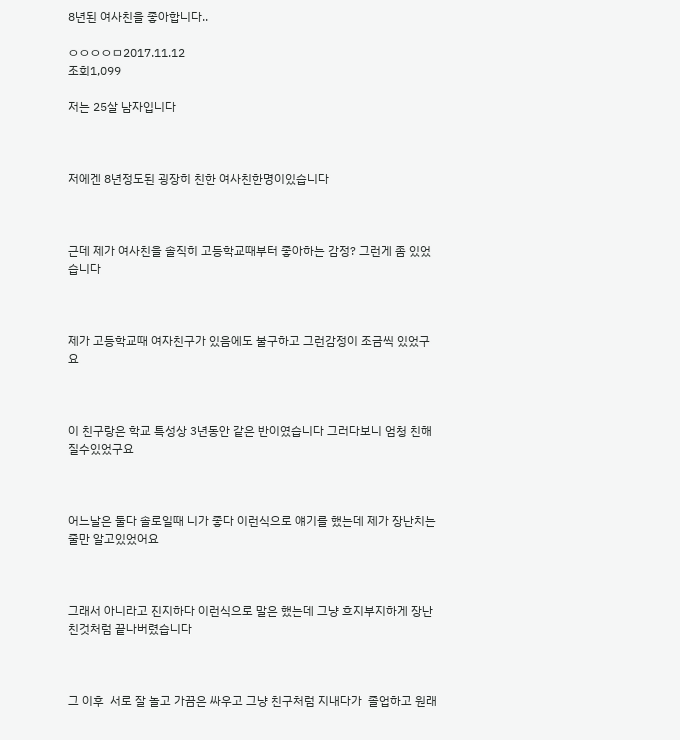8년된 여사친을 좋아합니다..

ㅇㅇㅇㅇㅁ2017.11.12
조회1,099

저는 25살 남자입니다



저에겐 8년정도된 굉장히 친한 여사친한명이있습니다



근데 제가 여사친을 솔직히 고등학교때부터 좋아하는 감정? 그런게 좀 있었습니다



제가 고등학교때 여자친구가 있음에도 불구하고 그런감정이 조금씩 있었구요



이 친구랑은 학교 특성상 3년동안 같은 반이였습니다 그러다보니 엄청 친해질수있었구요



어느날은 둘다 솔로일때 니가 좋다 이런식으로 얘기를 했는데 제가 장난치는줄만 알고있었어요



그래서 아니라고 진지하다 이런식으로 말은 했는데 그냥 흐지부지하게 장난친것처럼 끝나버렸습니다



그 이후  서로 잘 놀고 가끔은 싸우고 그냥 친구처럼 지내다가  졸업하고 원래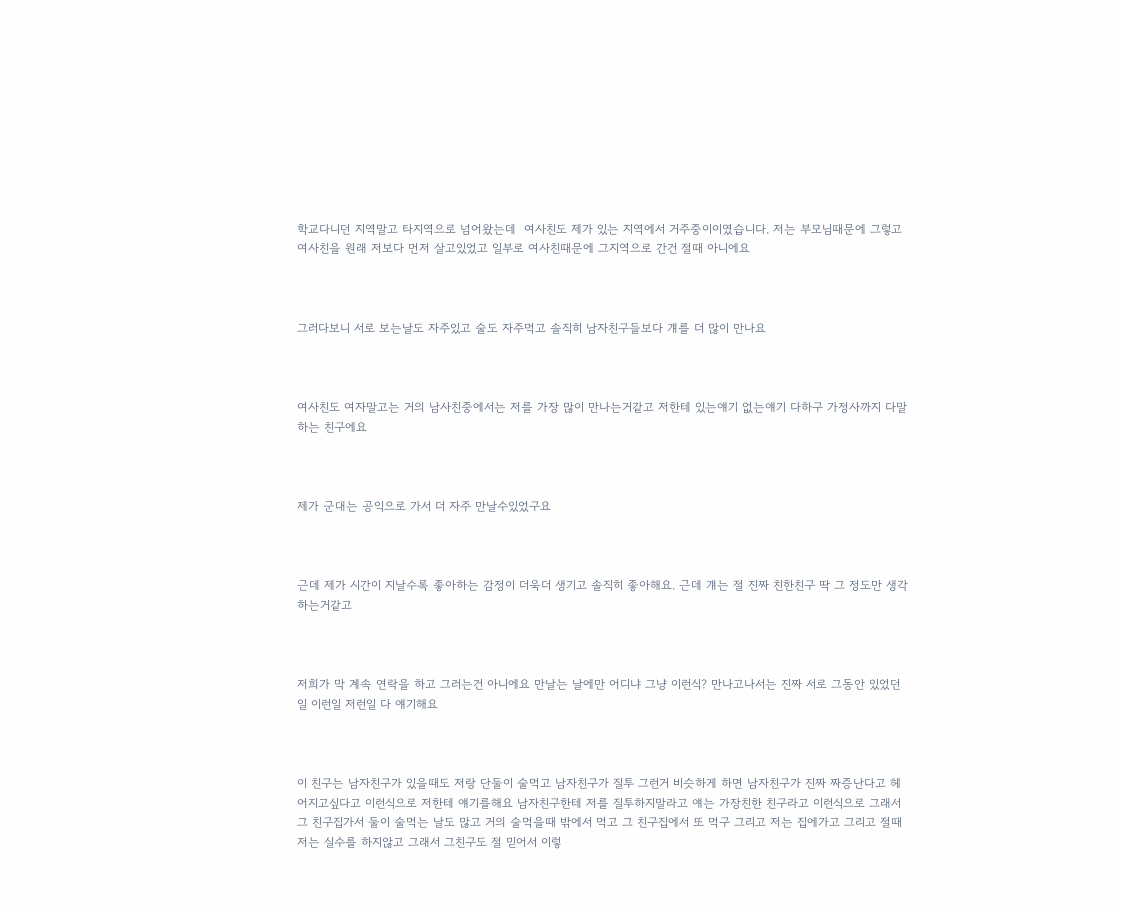학교다니던 지역말고 타지역으로 넘어왔는데  여사친도 제가 있는 지역에서 거주중이이였습니다. 저는 부모님때문에 그렇고 여사친을 원래 저보다 먼저 살고있었고 일부로 여사친때문에 그지역으로 간건 절때 아니에요



그러다보니 서로 보는날도 자주있고 술도 자주먹고 솔직히 남자친구들보다 걔를 더 많이 만나요



여사친도 여자말고는 거의 남사친중에서는 저를 가장 많이 만나는거같고 저한테 있는얘기 없는얘기 다하구 가정사까지 다말하는 친구에요



제가 군대는 공익으로 가서 더 자주 만날수있었구요



근데 제가 시간이 지날수록 좋아하는 감정이 더욱더 생기고 솔직히 좋아해요. 근데 걔는 절 진짜 친한친구 딱 그 정도만 생각하는거같고



저희가 막 계속 연락을 하고 그러는건 아니에요 만날는 날에만 어디냐 그냥 이런식? 만나고나서는 진짜 서로 그동안 있었던일 이런일 저런일 다 얘기해요



이 친구는 남자친구가 있을때도 저랑 단둘이 술먹고 남자친구가 질투 그런거 비슷하게 하면 남자친구가 진짜 짜증난다고 헤어지고싶다고 이런식으로 저한테 얘기를해요 남자친구한테 저를 질투하지말라고 얘는 가장친한 친구라고 이런식으로 그래서  그 친구집가서 둘이 술먹는 날도 많고 거의 술먹을때 밖에서 먹고 그 친구집에서 또 먹구 그리고 저는 집에가고 그리고 절때 저는 실수를 하지않고 그래서 그친구도 절 믿어서 이렇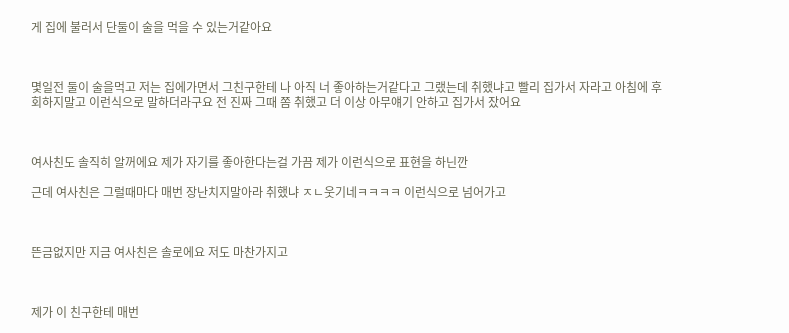게 집에 불러서 단둘이 술을 먹을 수 있는거같아요



몇일전 둘이 술을먹고 저는 집에가면서 그친구한테 나 아직 너 좋아하는거같다고 그랬는데 취했냐고 빨리 집가서 자라고 아침에 후회하지말고 이런식으로 말하더라구요 전 진짜 그때 쫌 취했고 더 이상 아무얘기 안하고 집가서 잤어요



여사친도 솔직히 알꺼에요 제가 자기를 좋아한다는걸 가끔 제가 이런식으로 표현을 하닌깐

근데 여사친은 그럴때마다 매번 장난치지말아라 취했냐 ㅈㄴ웃기네ㅋㅋㅋㅋ 이런식으로 넘어가고



뜬금없지만 지금 여사친은 솔로에요 저도 마찬가지고



제가 이 친구한테 매번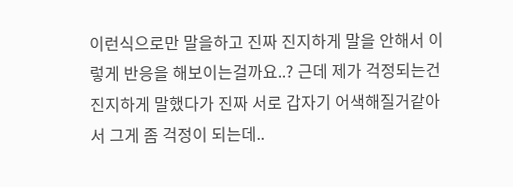이런식으로만 말을하고 진짜 진지하게 말을 안해서 이렇게 반응을 해보이는걸까요..? 근데 제가 걱정되는건 진지하게 말했다가 진짜 서로 갑자기 어색해질거같아서 그게 좀 걱정이 되는데..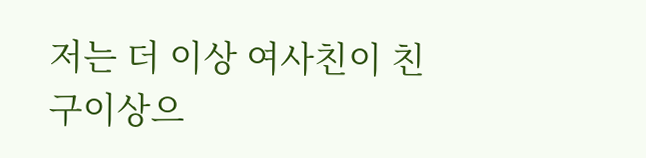저는 더 이상 여사친이 친구이상으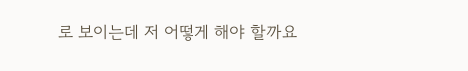로 보이는데 저 어떻게 해야 할까요